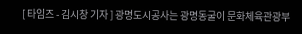[ 타임즈 - 김시창 기자 ] 광명도시공사는 광명동굴이 문화체육관광부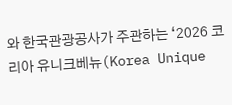와 한국관광공사가 주관하는 ‘2026 코리아 유니크베뉴(Korea Unique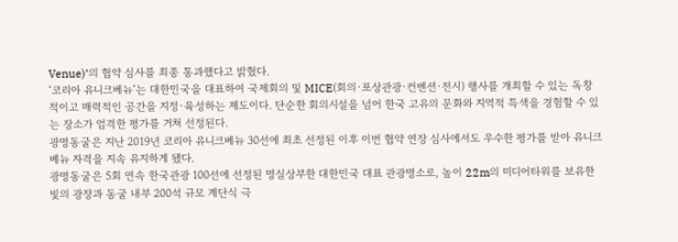Venue)’의 협약 심사를 최종 통과했다고 밝혔다.
‘코리아 유니크베뉴’는 대한민국을 대표하여 국제회의 및 MICE(회의·포상관광·컨벤션·전시) 행사를 개최할 수 있는 독창적이고 매력적인 공간을 지정·육성하는 제도이다. 단순한 회의시설을 넘어 한국 고유의 문화와 지역적 특색을 경험할 수 있는 장소가 엄격한 평가를 거쳐 선정된다.
광명동굴은 지난 2019년 코리아 유니크베뉴 30선에 최초 선정된 이후 이번 협약 연장 심사에서도 우수한 평가를 받아 유니크 베뉴 자격을 지속 유지하게 됐다.
광명동굴은 5회 연속 한국관광 100선에 선정된 명실상부한 대한민국 대표 관광명소로, 높이 22m의 미디어타워를 보유한 빛의 광장과 동굴 내부 200석 규모 계단식 극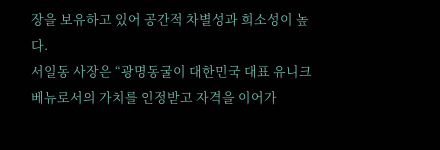장을 보유하고 있어 공간적 차별성과 희소성이 높다.
서일동 사장은 “광명동굴이 대한민국 대표 유니크베뉴로서의 가치를 인정받고 자격을 이어가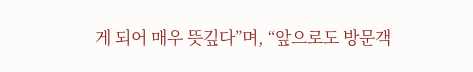게 되어 매우 뜻깊다”며, “앞으로도 방문객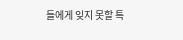들에게 잊지 못할 특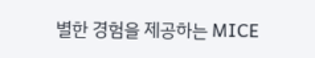별한 경험을 제공하는 MICE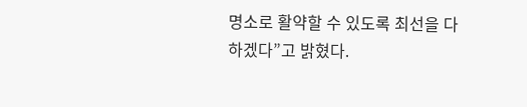명소로 활약할 수 있도록 최선을 다하겠다”고 밝혔다.